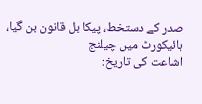صدر کے دستخط، پیکا بل قانون بن گیا، ہائیکورٹ میں چیلنج
اشاعت کی تاریخ: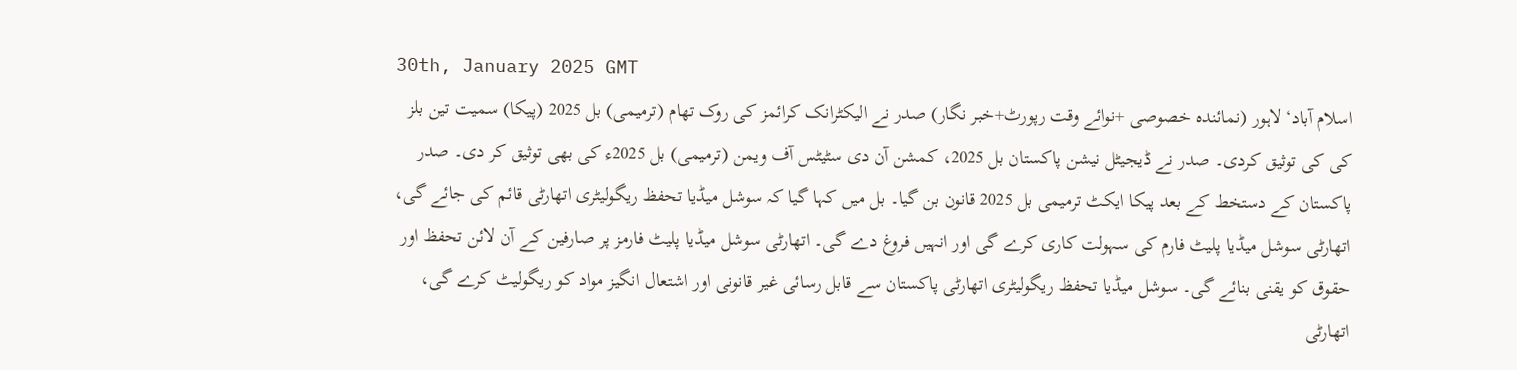30th, January 2025 GMT
اسلام آباد‘ لاہور (نمائندہ خصوصی +نوائے وقت رپورٹ+خبر نگار) صدر نے الیکٹرانک کرائمز کی روک تھام (ترمیمی) بل 2025 (پیکا) سمیت تین بلز کی کی توثیق کردی۔ صدر نے ڈیجیٹل نیشن پاکستان بل 2025، کمشن آن دی سٹیٹس آف ویمن (ترمیمی) بل 2025ء کی بھی توثیق کر دی۔ صدر پاکستان کے دستخط کے بعد پیکا ایکٹ ترمیمی بل 2025 قانون بن گیا۔ بل میں کہا گیا کہ سوشل میڈیا تحفظ ریگولیٹری اتھارٹی قائم کی جائے گی، اتھارٹی سوشل میڈیا پلیٹ فارم کی سہولت کاری کرے گی اور انہیں فروغ دے گی۔ اتھارٹی سوشل میڈیا پلیٹ فارمز پر صارفین کے آن لائن تحفظ اور حقوق کو یقنی بنائے گی۔ سوشل میڈیا تحفظ ریگولیٹری اتھارٹی پاکستان سے قابل رسائی غیر قانونی اور اشتعال انگیز مواد کو ریگولیٹ کرے گی، اتھارٹی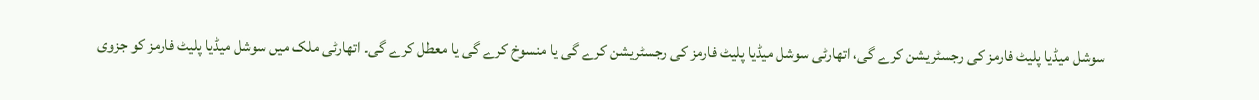سوشل میڈیا پلیٹ فارمز کی رجسٹریشن کرے گی، اتھارٹی سوشل میڈیا پلیٹ فارمز کی رجسٹریشن کرے گی یا منسوخ کرے گی یا معطل کرے گی۔ اتھارٹی ملک میں سوشل میڈیا پلیٹ فارمز کو جزوی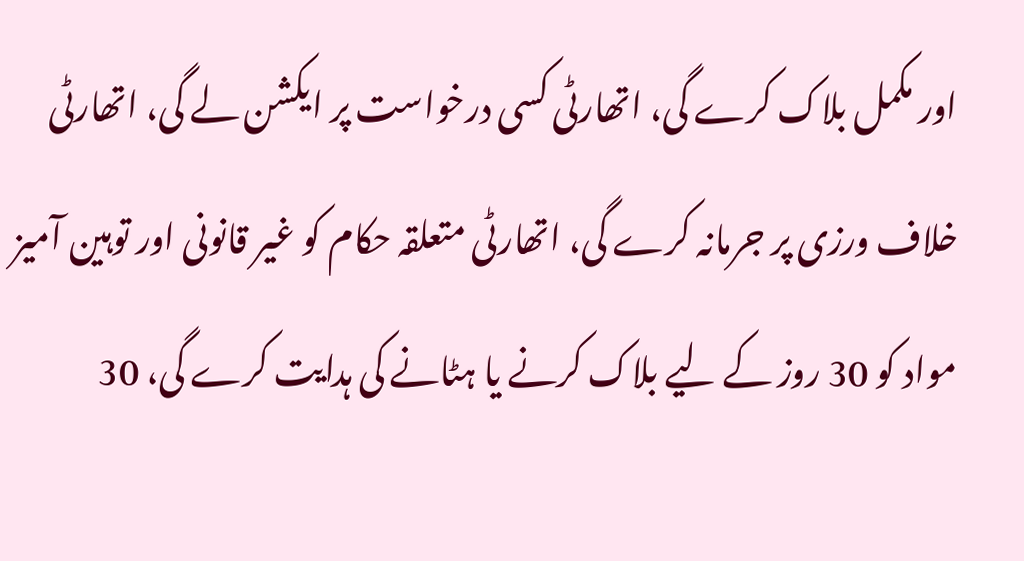اور مکمل بلاک کرے گی، اتھارٹی کسی درخواست پر ایکشن لے گی، اتھارٹی خلاف ورزی پر جرمانہ کرے گی، اتھارٹی متعلقہ حکام کو غیر قانونی اور توہین آمیز مواد کو 30 روز کے لیے بلاک کرنے یا ہٹانے کی ہدایت کرے گی، 30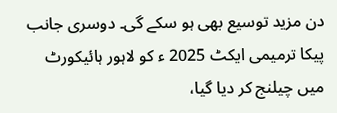دن مزید توسیع بھی ہو سکے گی۔ دوسری جانب پیکا ترمیمی ایکٹ 2025 ء کو لاہور ہائیکورٹ میں چیلنج کر دیا گیا،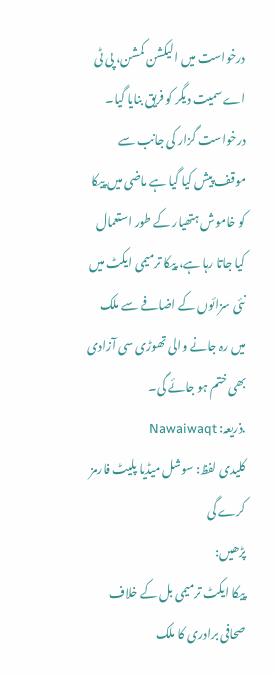درخواست میں الیکشن کمشن، پی ٹی اے سمیت دیگر کو فریق بنایا گیا۔ درخواست گزار کی جانب سے موقف پیش کیا گیا ہے ماضی میں پیکا کو خاموش ہتھیار کے طور استعمال کیا جاتا رہا ہے، پیکا ترمیمی ایکٹ میں نئی سزائوں کے اضافے سے ملک میں رہ جانے والی تھوڑی سی آزادی بھی ختم ہو جائے گی۔
.ذریعہ: Nawaiwaqt
کلیدی لفظ: سوشل میڈیا پلیٹ فارمز کرے گی
پڑھیں:
پیکا ایکٹ ترمیمی بل کے خلاف صحافی برادری کا ملک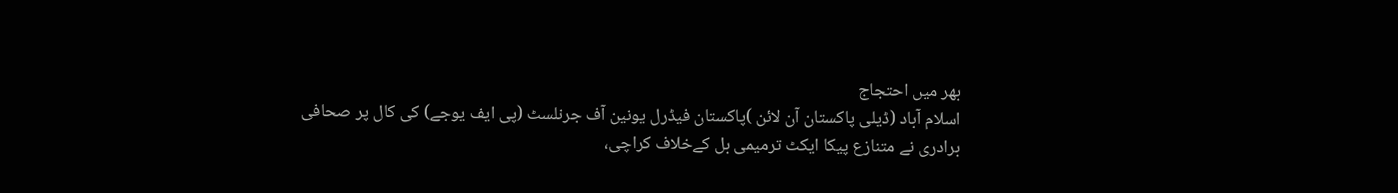بھر میں احتجاج
اسلام آباد (ڈیلی پاکستان آن لائن )پاکستان فیڈرل یونین آف جرنلسٹ (پی ایف یوجے) کی کال پر صحافی برادری نے متنازع پیکا ایکٹ ترمیمی بل کےخلاف کراچی،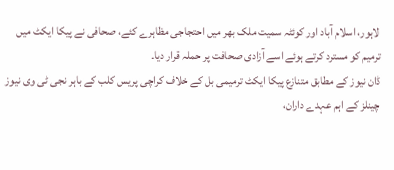لاہور، اسلام آباد اور کوئٹہ سمیت ملک بھر میں احتجاجی مظاہرے کئے، صحافی نے پیکا ایکٹ میں ترمیم کو مسترد کرتے ہوئے اسے آزادی صحافت پر حملہ قرار دیا۔
ڈان نیوز کے مطابق متنازع پیکا ایکٹ ترمیمی بل کے خلاف کراچی پریس کلب کے باہر نجی ٹی وی نیوز چینلز کے اہم عہدے داران،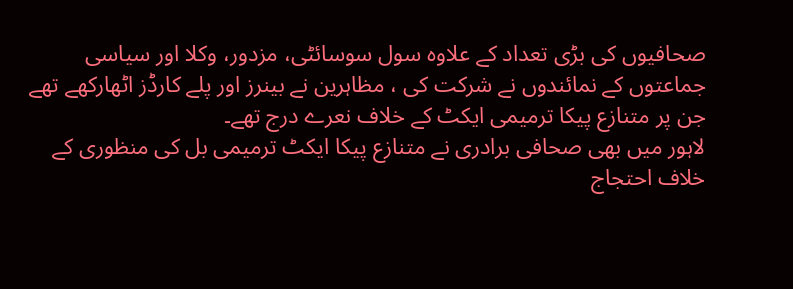صحافیوں کی بڑی تعداد کے علاوہ سول سوسائٹی، مزدور، وکلا اور سیاسی جماعتوں کے نمائندوں نے شرکت کی ، مظاہرین نے بینرز اور پلے کارڈز اٹھارکھے تھے جن پر متنازع پیکا ترمیمی ایکٹ کے خلاف نعرے درج تھے۔
لاہور میں بھی صحافی برادری نے متنازع پیکا ایکٹ ترمیمی بل کی منظوری کے خلاف احتجاج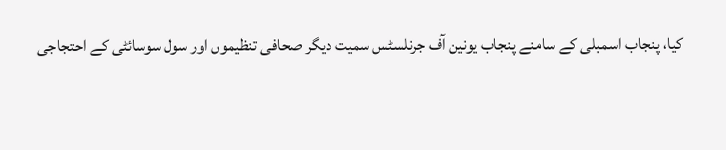کیا، پنجاب اسمبلی کے سامنے پنجاب یونین آف جرنلسٹس سمیت دیگر صحافی تنظیموں اور سول سوسائٹی کے احتجاجی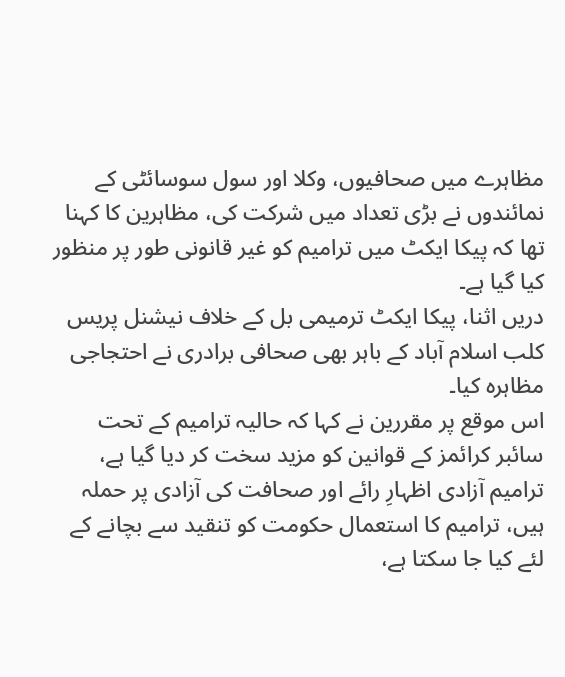مظاہرے میں صحافیوں، وکلا اور سول سوسائٹی کے نمائندوں نے بڑی تعداد میں شرکت کی، مظاہرین کا کہنا تھا کہ پیکا ایکٹ میں ترامیم کو غیر قانونی طور پر منظور کیا گیا ہے۔
دریں اثنا، پیکا ایکٹ ترمیمی بل کے خلاف نیشنل پریس کلب اسلام آباد کے باہر بھی صحافی برادری نے احتجاجی مظاہرہ کیا۔
اس موقع پر مقررین نے کہا کہ حالیہ ترامیم کے تحت سائبر کرائمز کے قوانین کو مزید سخت کر دیا گیا ہے، ترامیم آزادی اظہارِ رائے اور صحافت کی آزادی پر حملہ ہیں، ترامیم کا استعمال حکومت کو تنقید سے بچانے کے لئے کیا جا سکتا ہے،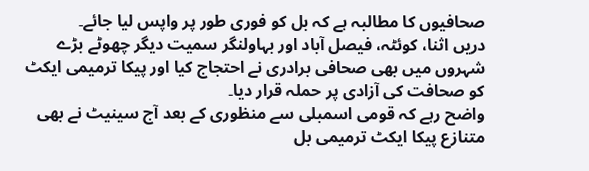صحافیوں کا مطالبہ ہے کہ بل کو فوری طور پر واپس لیا جائے۔
دریں اثنا، کوئٹہ، فیصل آباد اور بہاولنگر سمیت دیگر چھوٹے بڑے شہروں میں بھی صحافی برادری نے احتجاج کیا اور پیکا ترمیمی ایکٹ کو صحافت کی آزادی پر حملہ قرار دیا۔
واضح رہے کہ قومی اسمبلی سے منظوری کے بعد آج سینیٹ نے بھی متنازع پیکا ایکٹ ترمیمی بل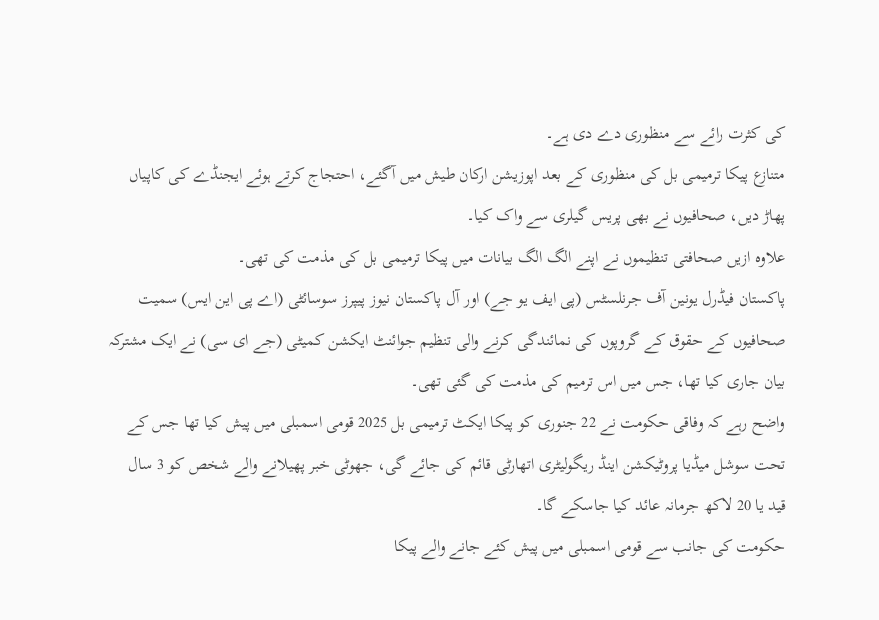کی کثرت رائے سے منظوری دے دی ہے۔
متنازع پیکا ترمیمی بل کی منظوری کے بعد اپوزیشن ارکان طیش میں آگئے، احتجاج کرتے ہوئے ایجنڈے کی کاپیاں پھاڑ دیں، صحافیوں نے بھی پریس گیلری سے واک کیا۔
علاوہ ازیں صحافتی تنظیموں نے اپنے الگ الگ بیانات میں پیکا ترمیمی بل کی مذمت کی تھی۔
پاکستان فیڈرل یونین آف جرنلسٹس (پی ایف یو جے) اور آل پاکستان نیوز پیپرز سوسائٹی (اے پی این ایس) سمیت صحافیوں کے حقوق کے گروپوں کی نمائندگی کرنے والی تنظیم جوائنٹ ایکشن کمیٹی (جے ای سی) نے ایک مشترکہ بیان جاری کیا تھا، جس میں اس ترمیم کی مذمت کی گئی تھی۔
واضح رہے کہ وفاقی حکومت نے 22 جنوری کو پیکا ایکٹ ترمیمی بل 2025 قومی اسمبلی میں پیش کیا تھا جس کے تحت سوشل میڈیا پروٹیکشن اینڈ ریگولیٹری اتھارٹی قائم کی جائے گی، جھوٹی خبر پھیلانے والے شخص کو 3 سال قید یا 20 لاکھ جرمانہ عائد کیا جاسکے گا۔
حکومت کی جانب سے قومی اسمبلی میں پیش کئے جانے والے پیکا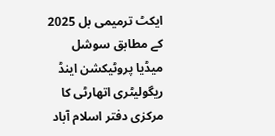ایکٹ ترمیمی بل 2025 کے مطابق سوشل میڈیا پروٹیکشن اینڈ ریگولیٹری اتھارٹی کا مرکزی دفتر اسلام آباد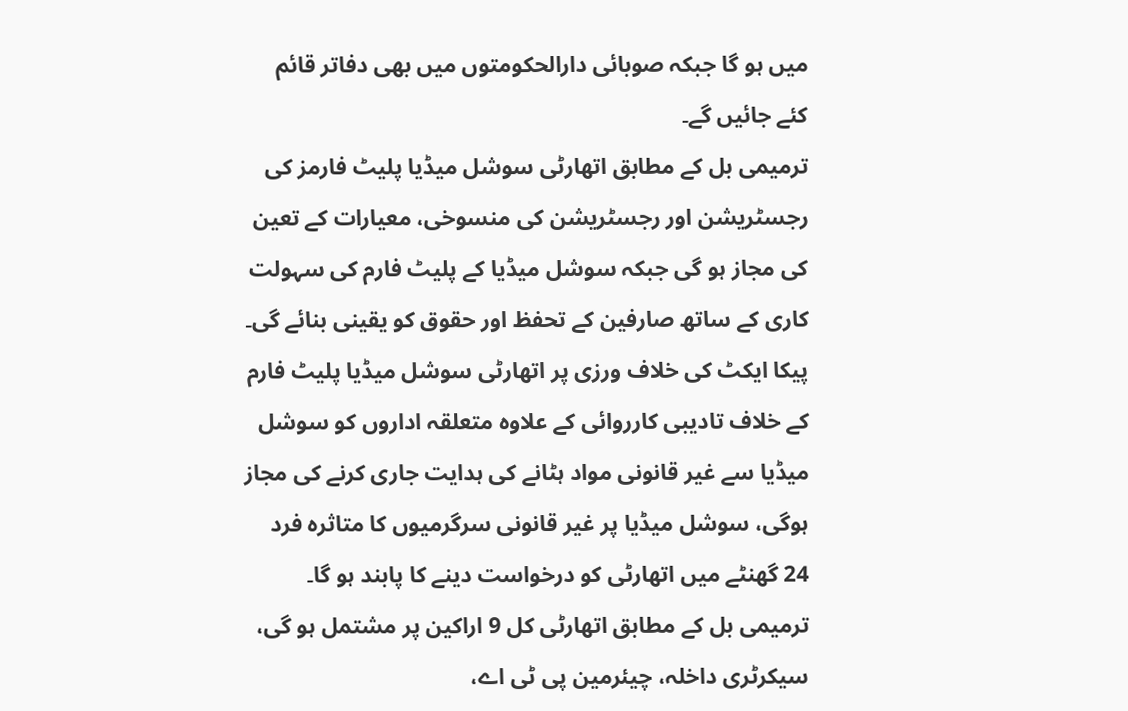میں ہو گا جبکہ صوبائی دارالحکومتوں میں بھی دفاتر قائم کئے جائیں گے۔
ترمیمی بل کے مطابق اتھارٹی سوشل میڈیا پلیٹ فارمز کی رجسٹریشن اور رجسٹریشن کی منسوخی، معیارات کے تعین کی مجاز ہو گی جبکہ سوشل میڈیا کے پلیٹ فارم کی سہولت کاری کے ساتھ صارفین کے تحفظ اور حقوق کو یقینی بنائے گی۔
پیکا ایکٹ کی خلاف ورزی پر اتھارٹی سوشل میڈیا پلیٹ فارم کے خلاف تادیبی کارروائی کے علاوہ متعلقہ اداروں کو سوشل میڈیا سے غیر قانونی مواد ہٹانے کی ہدایت جاری کرنے کی مجاز ہوگی، سوشل میڈیا پر غیر قانونی سرگرمیوں کا متاثرہ فرد 24 گھنٹے میں اتھارٹی کو درخواست دینے کا پابند ہو گا۔
ترمیمی بل کے مطابق اتھارٹی کل 9 اراکین پر مشتمل ہو گی، سیکرٹری داخلہ، چیئرمین پی ٹی اے،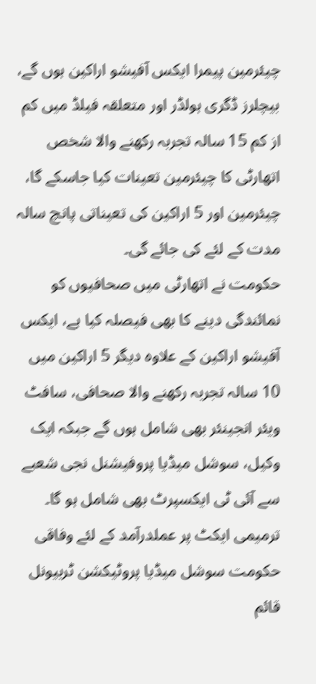چیئرمین پیمرا ایکس آفیشو اراکین ہوں گے، بیچلرز ڈگری ہولڈر اور متعلقہ فیلڈ میں کم از کم 15 سالہ تجربہ رکھنے والا شخص اتھارٹی کا چیئرمین تعینات کیا جاسکے گا، چیئرمین اور 5 اراکین کی تعیناتی پانچ سالہ مدت کے لئے کی جائے گی۔
حکومت نے اتھارٹی میں صحافیوں کو نمائندگی دینے کا بھی فیصلہ کیا ہے، ایکس آفیشو اراکین کے علاوہ دیگر 5 اراکین میں 10 سالہ تجربہ رکھنے والا صحافی، سافٹ ویئر انجینئر بھی شامل ہوں گے جبکہ ایک وکیل، سوشل میڈیا پروفیشنل نجی شعبے سے آئی ٹی ایکسپرٹ بھی شامل ہو گا۔
ترمیمی ایکٹ پر عملدرآمد کے لئے وفاقی حکومت سوشل میڈیا پروٹیکشن ٹربیونل قائم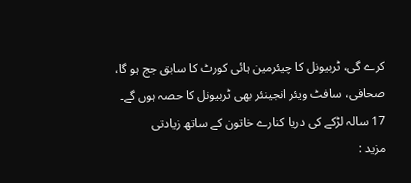کرے گی، ٹربیونل کا چیئرمین ہائی کورٹ کا سابق جج ہو گا، صحافی، سافٹ ویئر انجینئر بھی ٹربیونل کا حصہ ہوں گے۔
17 سالہ لڑکے کی دریا کنارے خاتون کے ساتھ زیادتی
مزید :